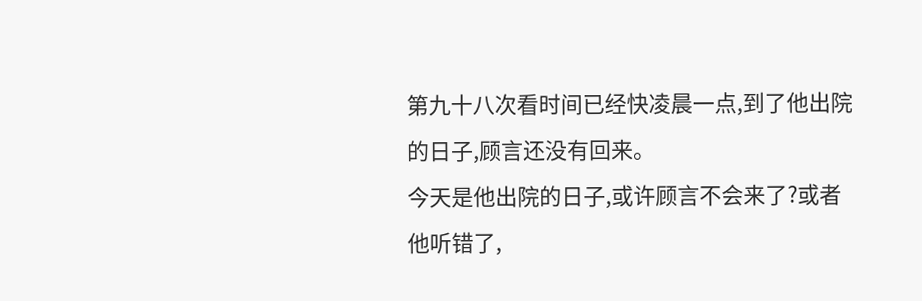第九十八次看时间已经快凌晨一点,到了他出院的日子,顾言还没有回来。
今天是他出院的日子,或许顾言不会来了?或者他听错了,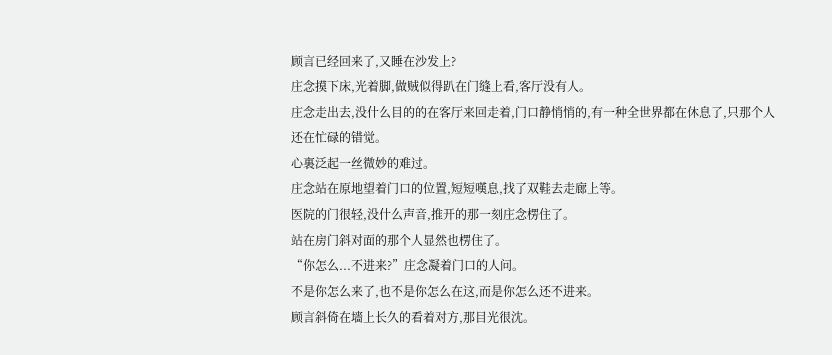顾言已经回来了,又睡在沙发上?
庄念摸下床,光着脚,做贼似得趴在门缝上看,客厅没有人。
庄念走出去,没什么目的的在客厅来回走着,门口静悄悄的,有一种全世界都在休息了,只那个人还在忙碌的错觉。
心裏泛起一丝微妙的难过。
庄念站在原地望着门口的位置,短短嘆息,找了双鞋去走廊上等。
医院的门很轻,没什么声音,推开的那一刻庄念楞住了。
站在房门斜对面的那个人显然也楞住了。
“你怎么...不进来?”庄念凝着门口的人问。
不是你怎么来了,也不是你怎么在这,而是你怎么还不进来。
顾言斜倚在墻上长久的看着对方,那目光很沈。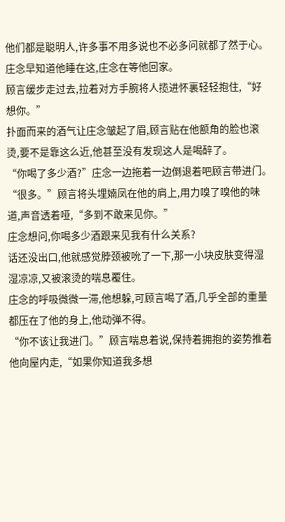他们都是聪明人,许多事不用多说也不必多问就都了然于心。
庄念早知道他睡在这,庄念在等他回家。
顾言缓步走过去,拉着对方手腕将人揽进怀裏轻轻抱住,“好想你。”
扑面而来的酒气让庄念皱起了眉,顾言贴在他额角的脸也滚烫,要不是靠这么近,他甚至没有发现这人是喝醉了。
“你喝了多少酒?”庄念一边拖着一边倒退着吧顾言带进门。
“很多。”顾言将头埋婻凤在他的肩上,用力嗅了嗅他的味道,声音透着哑,“多到不敢来见你。”
庄念想问,你喝多少酒跟来见我有什么关系?
话还没出口,他就感觉脖颈被吮了一下,那一小块皮肤变得湿湿凉凉,又被滚烫的喘息覆住。
庄念的呼吸微微一滞,他想躲,可顾言喝了酒,几乎全部的重量都压在了他的身上,他动弹不得。
“你不该让我进门。”顾言喘息着说,保持着拥抱的姿势推着他向屋内走,“如果你知道我多想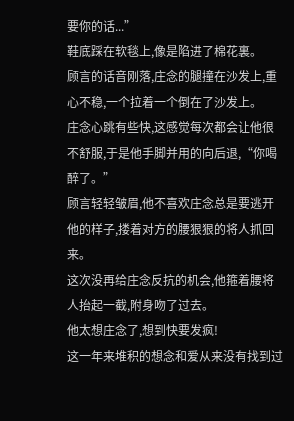要你的话...”
鞋底踩在软毯上,像是陷进了棉花裏。
顾言的话音刚落,庄念的腿撞在沙发上,重心不稳,一个拉着一个倒在了沙发上。
庄念心跳有些快,这感觉每次都会让他很不舒服,于是他手脚并用的向后退,“你喝醉了。”
顾言轻轻皱眉,他不喜欢庄念总是要逃开他的样子,搂着对方的腰狠狠的将人抓回来。
这次没再给庄念反抗的机会,他箍着腰将人抬起一截,附身吻了过去。
他太想庄念了,想到快要发疯!
这一年来堆积的想念和爱从来没有找到过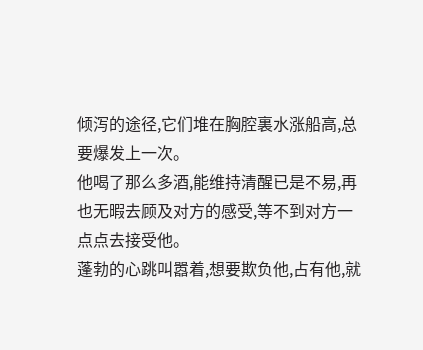倾泻的途径,它们堆在胸腔裏水涨船高,总要爆发上一次。
他喝了那么多酒,能维持清醒已是不易,再也无暇去顾及对方的感受,等不到对方一点点去接受他。
蓬勃的心跳叫嚣着,想要欺负他,占有他,就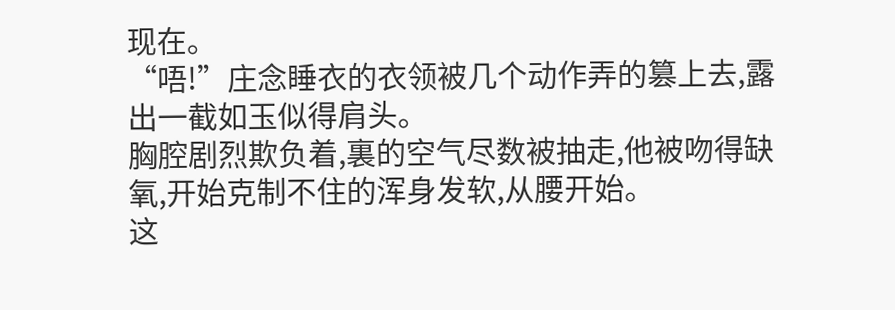现在。
“唔!”庄念睡衣的衣领被几个动作弄的篡上去,露出一截如玉似得肩头。
胸腔剧烈欺负着,裏的空气尽数被抽走,他被吻得缺氧,开始克制不住的浑身发软,从腰开始。
这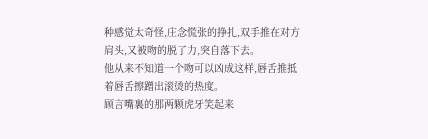种感觉太奇怪,庄念慌张的挣扎,双手推在对方肩头,又被吻的脱了力,突自落下去。
他从来不知道一个吻可以凶成这样,唇舌推抵着唇舌擦蹭出滚烫的热度。
顾言嘴裏的那两颗虎牙笑起来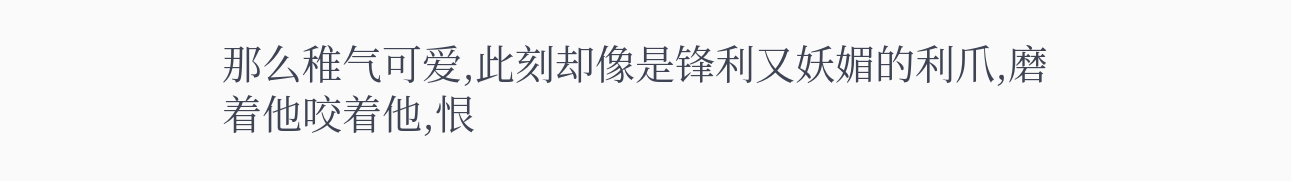那么稚气可爱,此刻却像是锋利又妖媚的利爪,磨着他咬着他,恨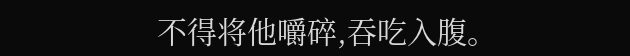不得将他嚼碎,吞吃入腹。